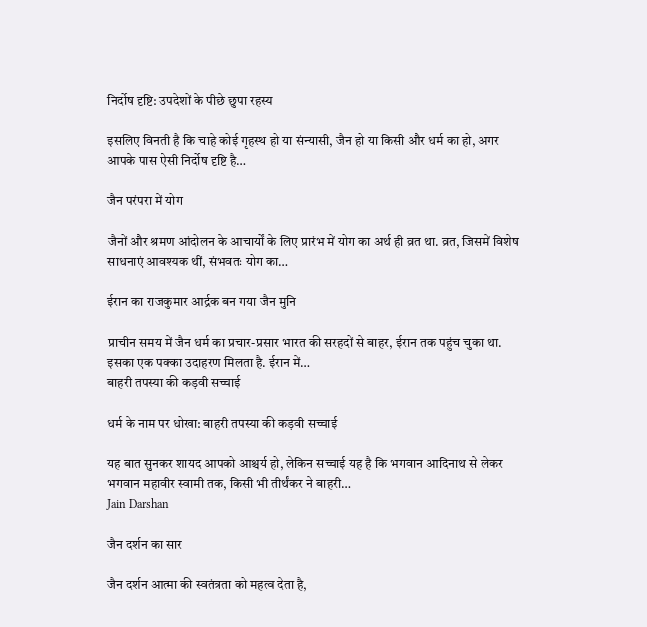निर्दोष दृष्टि: उपदेशों के पीछे छुपा रहस्य

इसलिए विनती है कि चाहे कोई गृहस्थ हो या संन्यासी, जैन हो या किसी और धर्म का हो, अगर आपके पास ऐसी निर्दोष दृष्टि है…

जैन परंपरा में योग

जैनों और श्रमण आंदोलन के आचार्यों के लिए प्रारंभ में योग का अर्थ ही व्रत था. व्रत, जिसमें विशेष साधनाएं आवश्यक थीं, संभवतः योग का…

ईरान का राजकुमार आर्द्रक बन गया जैन मुनि

प्राचीन समय में जैन धर्म का प्रचार-प्रसार भारत की सरहदों से बाहर, ईरान तक पहुंच चुका था. इसका एक पक्का उदाहरण मिलता है. ईरान में…
बाहरी तपस्या की कड़वी सच्चाई

धर्म के नाम पर धोखा: बाहरी तपस्या की कड़वी सच्चाई

यह बात सुनकर शायद आपको आश्चर्य हो, लेकिन सच्चाई यह है कि भगवान आदिनाथ से लेकर भगवान महावीर स्वामी तक, किसी भी तीर्थंकर ने बाहरी…
Jain Darshan

जैन दर्शन का सार

जैन दर्शन आत्मा की स्वतंत्रता को महत्व देता है,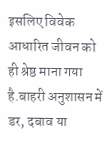इसलिए विवेक आधारित जीवन को ही श्रेष्ठ माना गया है.बाहरी अनुशासन में डर, दबाव या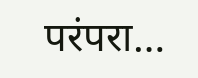परंपरा…